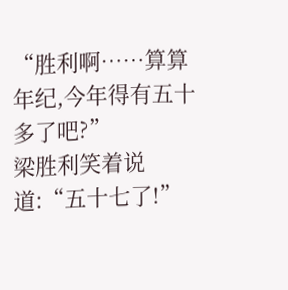“胜利啊……算算年纪,今年得有五十多了吧?”
梁胜利笑着说道:“五十七了!”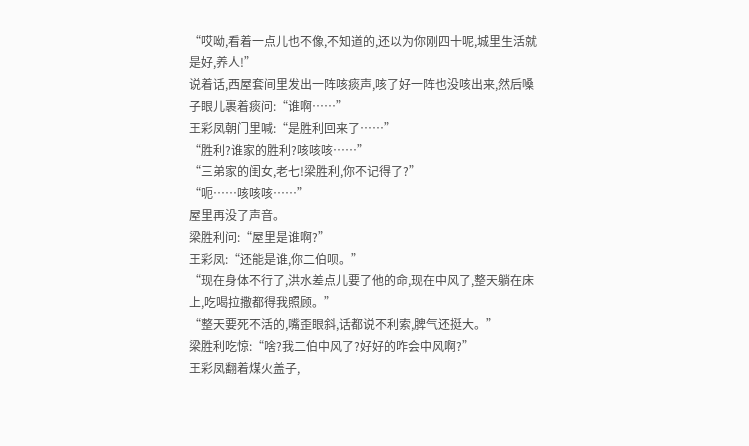“哎呦,看着一点儿也不像,不知道的,还以为你刚四十呢,城里生活就是好,养人!”
说着话,西屋套间里发出一阵咳痰声,咳了好一阵也没咳出来,然后嗓子眼儿裹着痰问:“谁啊……”
王彩凤朝门里喊:“是胜利回来了……”
“胜利?谁家的胜利?咳咳咳……”
“三弟家的闺女,老七!梁胜利,你不记得了?”
“呃……咳咳咳……”
屋里再没了声音。
梁胜利问:“屋里是谁啊?”
王彩凤:“还能是谁,你二伯呗。”
“现在身体不行了,洪水差点儿要了他的命,现在中风了,整天躺在床上,吃喝拉撒都得我照顾。”
“整天要死不活的,嘴歪眼斜,话都说不利索,脾气还挺大。”
梁胜利吃惊:“啥?我二伯中风了?好好的咋会中风啊?”
王彩凤翻着煤火盖子,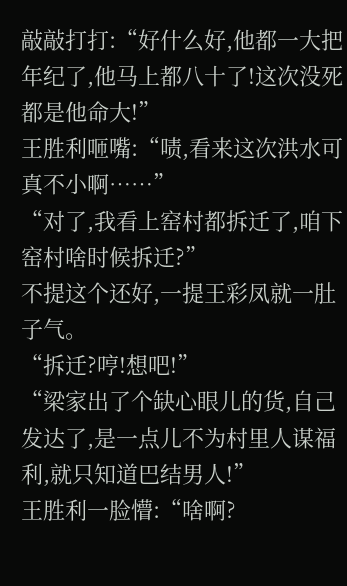敲敲打打:“好什么好,他都一大把年纪了,他马上都八十了!这次没死都是他命大!”
王胜利咂嘴:“啧,看来这次洪水可真不小啊……”
“对了,我看上窑村都拆迁了,咱下窑村啥时候拆迁?”
不提这个还好,一提王彩凤就一肚子气。
“拆迁?哼!想吧!”
“梁家出了个缺心眼儿的货,自己发达了,是一点儿不为村里人谋福利,就只知道巴结男人!”
王胜利一脸懵:“啥啊?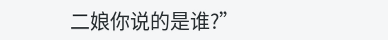二娘你说的是谁?”